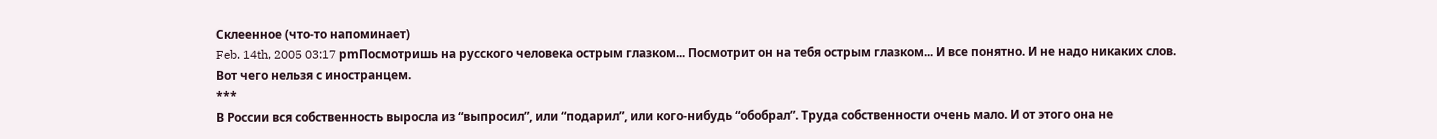Склеенное (что-то напоминает)
Feb. 14th, 2005 03:17 pmПосмотришь на русского человека острым глазком... Посмотрит он на тебя острым глазком... И все понятно. И не надо никаких слов.
Вот чего нельзя с иностранцем.
***
В России вся собственность выросла из “выпросил”, или “подарил”, или кого-нибудь “обобрал”. Труда собственности очень мало. И от этого она не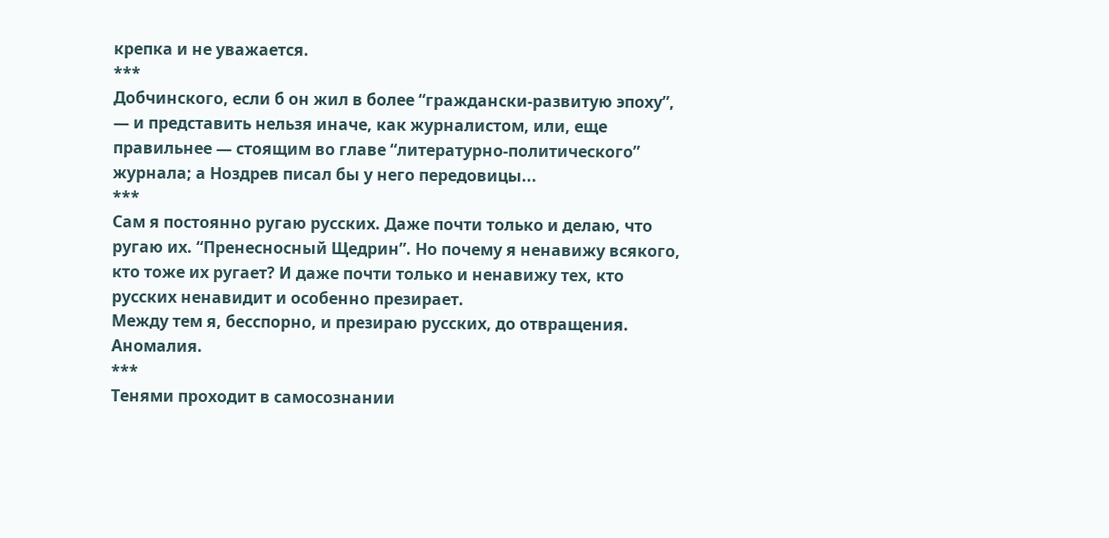крепка и не уважается.
***
Добчинского, если б он жил в более “граждански-развитую эпоху”, — и представить нельзя иначе, как журналистом, или, еще правильнее — стоящим во главе “литературно-политического” журнала; а Ноздрев писал бы у него передовицы...
***
Сам я постоянно ругаю русских. Даже почти только и делаю, что ругаю их. “Пренесносный Щедрин”. Но почему я ненавижу всякого, кто тоже их ругает? И даже почти только и ненавижу тех, кто русских ненавидит и особенно презирает.
Между тем я, бесспорно, и презираю русских, до отвращения. Аномалия.
***
Tенями проходит в самосознании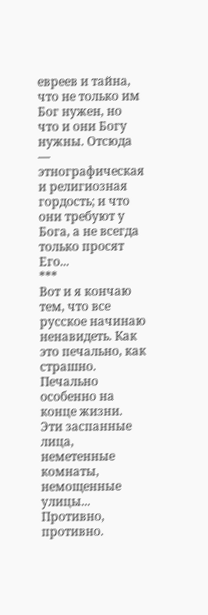евреев и тайна, что не только им Бог нужен, но что и они Богу нужны. Отсюда — этнографическая и религиозная гордость; и что они требуют у Бога, а не всегда только просят Его...
***
Вот и я кончаю тем, что все русское начинаю ненавидеть. Как это печально, как страшно.
Печально особенно на конце жизни.
Эти заспанные лица, неметенные комнаты, немощенные улицы... Противно, противно.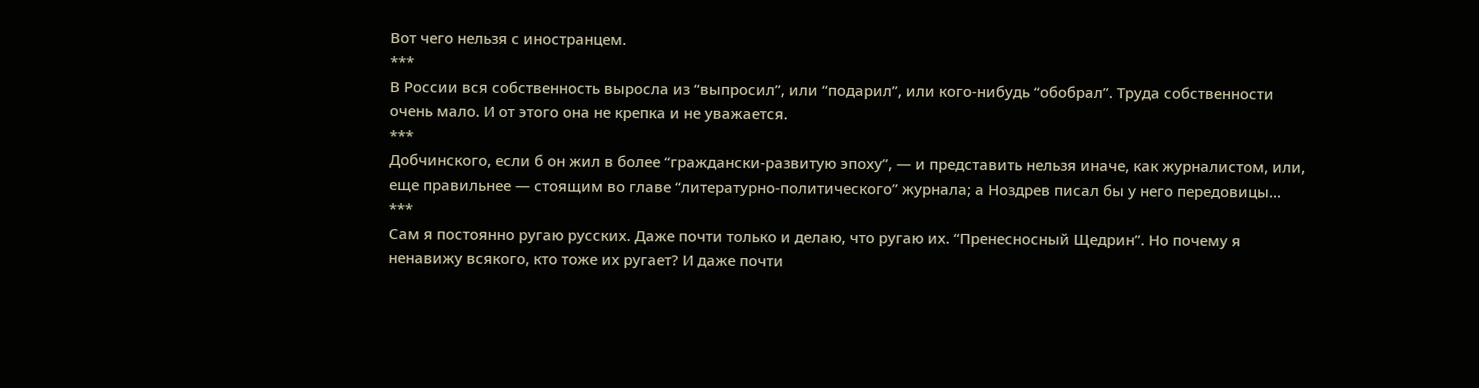Вот чего нельзя с иностранцем.
***
В России вся собственность выросла из “выпросил”, или “подарил”, или кого-нибудь “обобрал”. Труда собственности очень мало. И от этого она не крепка и не уважается.
***
Добчинского, если б он жил в более “граждански-развитую эпоху”, — и представить нельзя иначе, как журналистом, или, еще правильнее — стоящим во главе “литературно-политического” журнала; а Ноздрев писал бы у него передовицы...
***
Сам я постоянно ругаю русских. Даже почти только и делаю, что ругаю их. “Пренесносный Щедрин”. Но почему я ненавижу всякого, кто тоже их ругает? И даже почти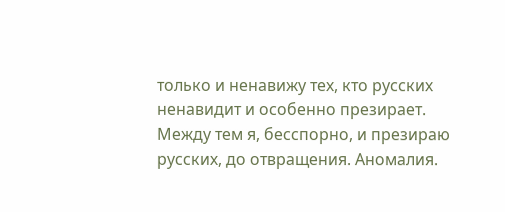только и ненавижу тех, кто русских ненавидит и особенно презирает.
Между тем я, бесспорно, и презираю русских, до отвращения. Аномалия.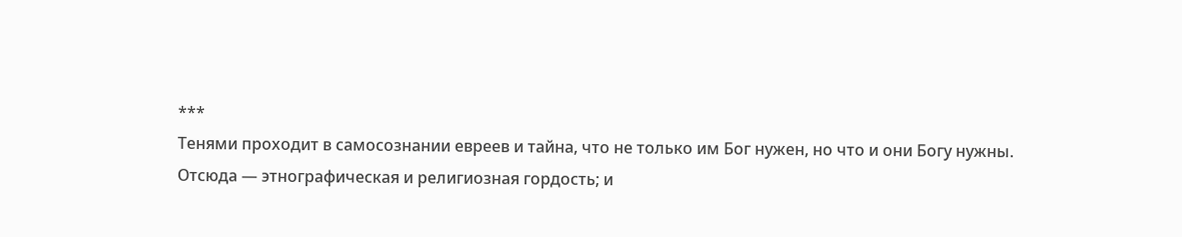***
Tенями проходит в самосознании евреев и тайна, что не только им Бог нужен, но что и они Богу нужны. Отсюда — этнографическая и религиозная гордость; и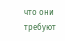что они требуют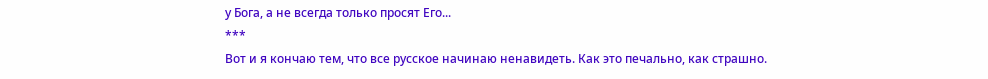у Бога, а не всегда только просят Его...
***
Вот и я кончаю тем, что все русское начинаю ненавидеть. Как это печально, как страшно.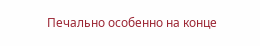Печально особенно на конце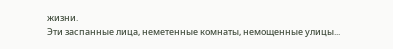жизни.
Эти заспанные лица, неметенные комнаты, немощенные улицы...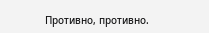Противно, противно.